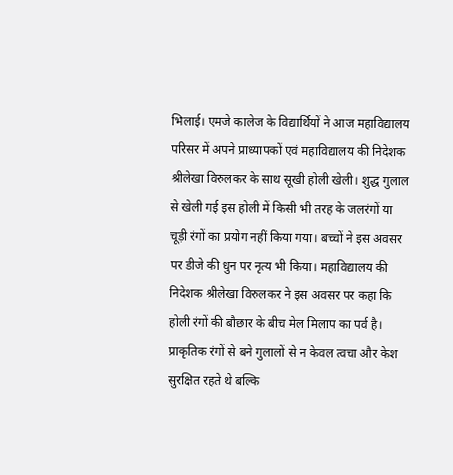भिलाई। एमजे कालेज के विद्यार्थियों ने आज महाविद्यालय परिसर में अपने प्राध्यापकों एवं महाविद्यालय की निदेशक श्रीलेखा विरुलकर के साथ सूखी होली खेली। शुद्ध गुलाल से खेली गई इस होली में किसी भी तरह के जलरंगों या चूड़ी रंगों का प्रयोग नहीं किया गया। बच्चों ने इस अवसर पर डीजे की धुन पर नृत्य भी किया। महाविद्यालय की निदेशक श्रीलेखा विरुलकर ने इस अवसर पर कहा कि होली रंगों की बौछार के बीच मेल मिलाप का पर्व है। प्राकृतिक रंगों से बने गुलालों से न केवल त्वचा और केश सुरक्षित रहते थे बल्कि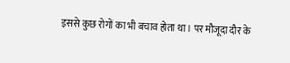इससे कुछ रोगों का भी बचाव होता था। पर मौजूदा दौर के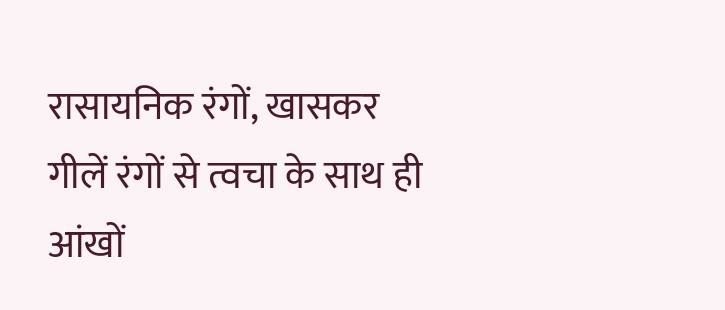रासायनिक रंगों, खासकर गीलें रंगों से त्वचा के साथ ही आंखों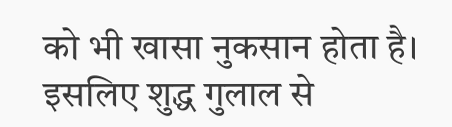को भी खासा नुकसान होता है। इसलिए शुद्ध गुलाल से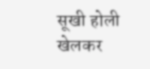सूखी होली खेलकर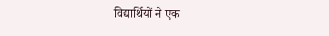विद्यार्थियों ने एक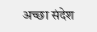अच्छा संदेश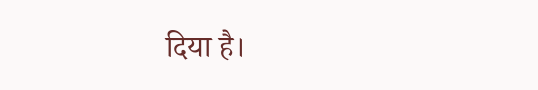दिया है।